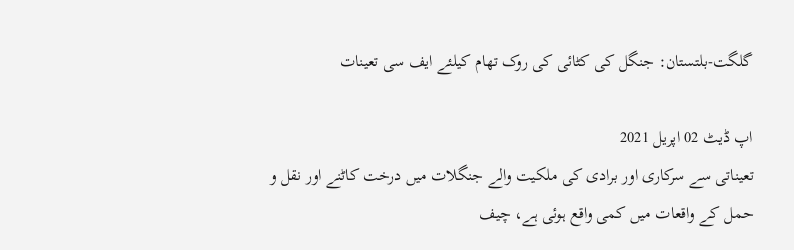گلگت-بلتستان: جنگل کی کٹائی کی روک تھام کیلئے ایف سی تعینات

اپ ڈیٹ 02 اپريل 2021
تعیناتی سے سرکاری اور برادی کی ملکیت والے جنگلات میں درخت کاٹنے اور نقل و حمل کے واقعات میں کمی واقع ہوئی ہے، چیف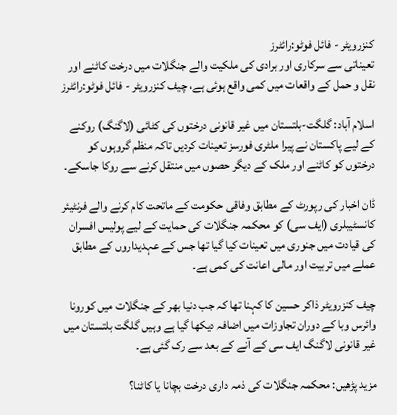کنزرویٹر - فائل فوٹو:رائٹرز
تعیناتی سے سرکاری اور برادی کی ملکیت والے جنگلات میں درخت کاٹنے اور نقل و حمل کے واقعات میں کمی واقع ہوئی ہے، چیف کنزرویٹر - فائل فوٹو:رائٹرز

اسلام آباد: گلگت-بلتستان میں غیر قانونی درختوں کی کٹائی (لاگنگ) روکنے کے لیے پاکستان نے پیرا ملٹری فورسز تعینات کردیں تاکہ منظم گروہوں کو درختوں کو کاٹنے اور ملک کے دیگر حصوں میں منتقل کرنے سے روکا جاسکے۔

ڈان اخبار کی رپورٹ کے مطابق وفاقی حکومت کے ماتحت کام کرنے والے فرنٹیئر کانسٹیبلری (ایف سی) کو محکمہ جنگلات کی حمایت کے لیے پولیس افسران کی قیادت میں جنوری میں تعینات کیا گیا تھا جس کے عہدیداروں کے مطابق عملے میں تربیت اور مالی اعانت کی کمی ہے۔

چیف کنزرویٹر ذاکر حسین کا کہنا تھا کہ جب دنیا بھر کے جنگلات میں کورونا وائرس وبا کے دوران تجاوزات میں اضافہ دیکھا گیا ہے وہیں گلگت بلتستان میں غیر قانونی لاگنگ ایف سی کے آنے کے بعد سے رک گئی ہے۔

مزید پڑھیں: محکمہ جنگلات کی ذمہ داری درخت بچانا یا کاٹنا؟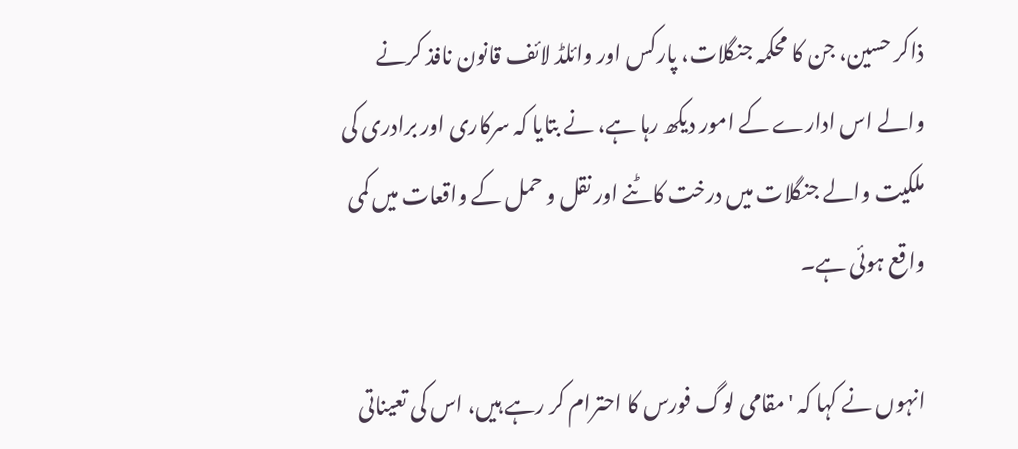ذاکر حسین، جن کا محکمہ جنگلات، پارکس اور وائلڈ لائف قانون نافذ کرنے والے اس ادارے کے امور دیکھ رہا ہے، نے بتایا کہ سرکاری اور برادری کی ملکیت والے جنگلات میں درخت کاٹنے اور نقل و حمل کے واقعات میں کمی واقع ہوئی ہے۔

انہوں نے کہا کہ 'مقامی لوگ فورس کا احترام کر رہے ہیں، اس کی تعیناتی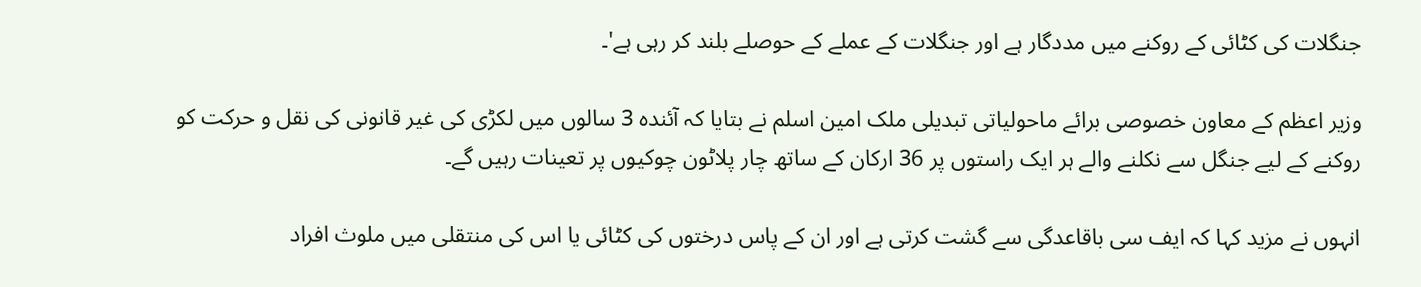جنگلات کی کٹائی کے روکنے میں مددگار ہے اور جنگلات کے عملے کے حوصلے بلند کر رہی ہے'۔

وزیر اعظم کے معاون خصوصی برائے ماحولیاتی تبدیلی ملک امین اسلم نے بتایا کہ آئندہ 3 سالوں میں لکڑی کی غیر قانونی کی نقل و حرکت کو روکنے کے لیے جنگل سے نکلنے والے ہر ایک راستوں پر 36 ارکان کے ساتھ چار پلاٹون چوکیوں پر تعینات رہیں گے۔

انہوں نے مزید کہا کہ ایف سی باقاعدگی سے گشت کرتی ہے اور ان کے پاس درختوں کی کٹائی یا اس کی منتقلی میں ملوث افراد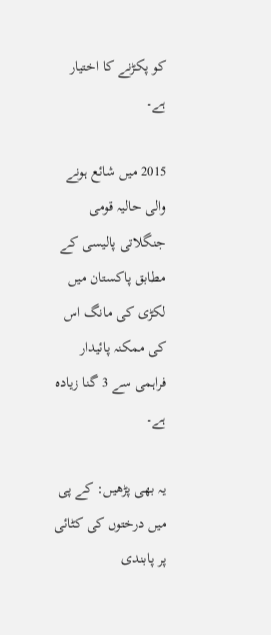کو پکڑنے کا اختیار ہے۔

2015 میں شائع ہونے والی حالیہ قومی جنگلاتی پالیسی کے مطابق پاکستان میں لکڑی کی مانگ اس کی ممکنہ پائیدار فراہمی سے 3 گنا زیادہ ہے۔

یہ بھی پڑھیں: کے پی میں درختوں کی کٹائی پر پابندی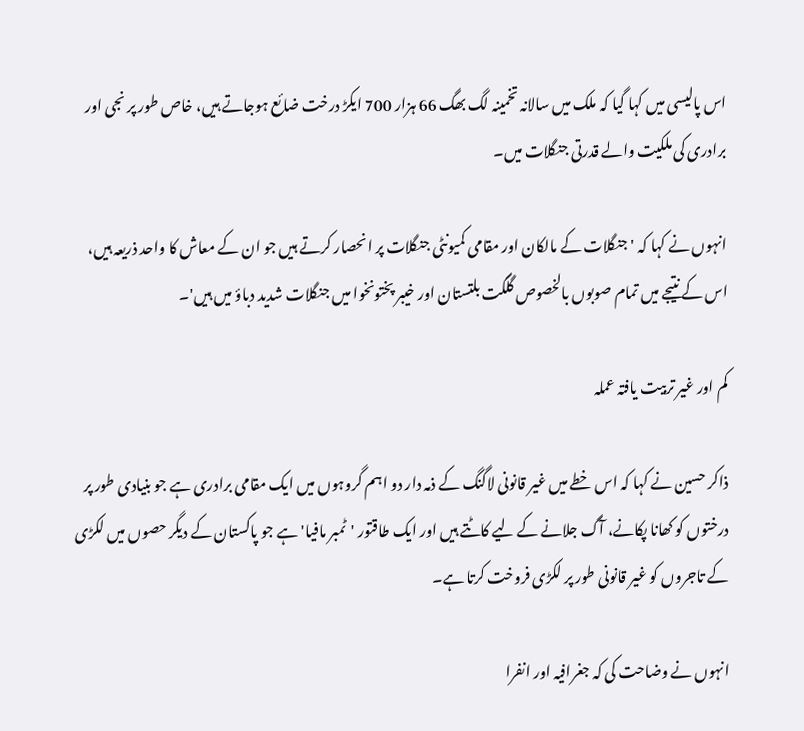اس پالیسی میں کہا گیا کہ ملک میں سالانہ تخمینہ لگ بھگ 66 ہزار 700 ایکڑ درخت ضائع ہوجاتے ہیں، خاص طور پر نجی اور برادری کی ملکیت والے قدرتی جنگلات میں۔

انہوں نے کہا کہ 'جنگلات کے مالکان اور مقامی کمیونٹی جنگلات پر انحصار کرتے ہیں جو ان کے معاش کا واحد ذریعہ ہیں، اس کے نتیجے میں تمام صوبوں بالخصوص گلگت بلتستان اور خیبر پختونخوا میں جنگلات شدید دباؤ میں ہیں'۔

کم اور غیر تربیت یافتہ عملہ

ذاکر حسین نے کہا کہ اس خطے میں غیر قانونی لاگنگ کے ذمہ دار دو اہم گروہوں میں ایک مقامی برادری ہے جو بنیادی طور پر درختوں کو کھانا پکانے، آگ جلانے کے لیے کاٹتے ہیں اور ایک طاقتور 'ٹمبر مافیا' ہے جو پاکستان کے دیگر حصوں میں لکڑی کے تاجروں کو غیر قانونی طور پر لکڑی فروخت کرتا ہے۔

انہوں نے وضاحت کی کہ جغرافیہ اور انفرا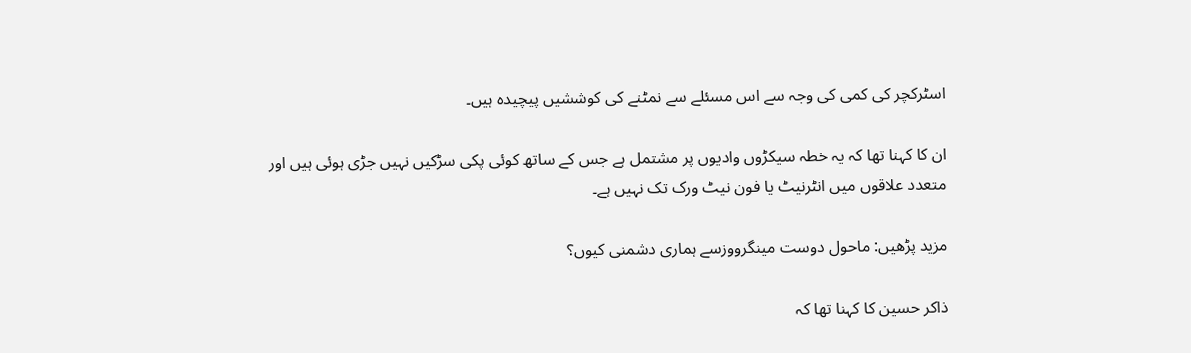اسٹرکچر کی کمی کی وجہ سے اس مسئلے سے نمٹنے کی کوششیں پیچیدہ ہیں۔

ان کا کہنا تھا کہ یہ خطہ سیکڑوں وادیوں پر مشتمل ہے جس کے ساتھ کوئی پکی سڑکیں نہیں جڑی ہوئی ہیں اور متعدد علاقوں میں انٹرنیٹ یا فون نیٹ ورک تک نہیں ہے۔

مزید پڑھیں: ماحول دوست مینگرووزسے ہماری دشمنی کیوں؟

ذاکر حسین کا کہنا تھا کہ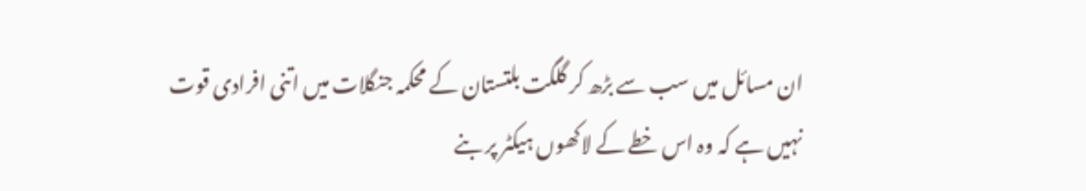ان مسائل میں سب سے بڑھ کر گلگت بلتستان کے محکمہ جنگلات میں اتنی افرادی قوت نہیں ہے کہ وہ اس خطے کے لاکھوں ہیکٹر پر بنے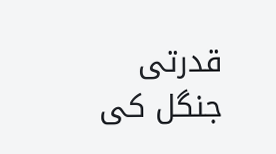قدرتی جنگل کی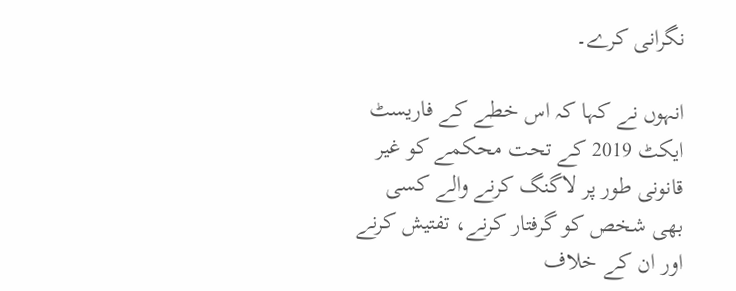نگرانی کرے۔

انہوں نے کہا کہ اس خطے کے فاریسٹ ایکٹ 2019 کے تحت محکمے کو غیر قانونی طور پر لاگنگ کرنے والے کسی بھی شخص کو گرفتار کرنے، تفتیش کرنے اور ان کے خلاف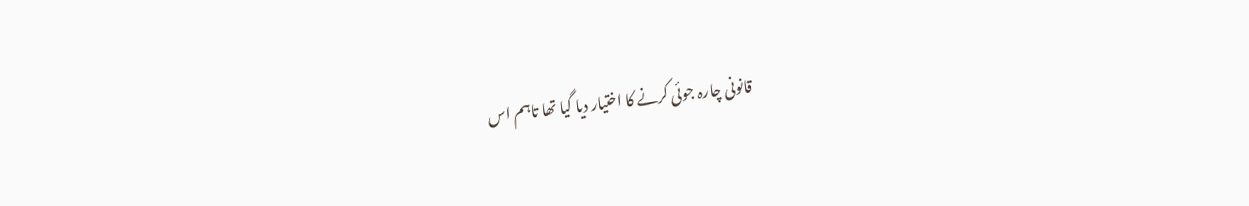قانونی چارہ جوئی کرنے کا اختیار دیا گیا تھا تاہم اس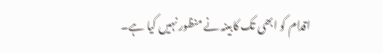اقدام کو ابھی تک کابینہ نے منظور نہیں کیا ہے۔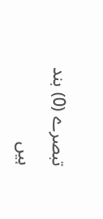تبصرے (0) بند ہیں